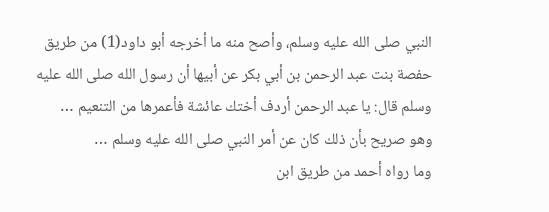النبي صلى الله عليه وسلم، وأصح منه ما أخرجه أبو داود(1) من طريق حفصة بنت عبد الرحمن بن أبي بكر عن أبيها أن رسول الله صلى الله عليه وسلم قال: يا عبد الرحمن أردف أختك عائشة فأعمرها من التنعيم …
وهو صريح بأن ذلك كان عن أمر النبي صلى الله عليه وسلم …
وما رواه أحمد من طريق ابن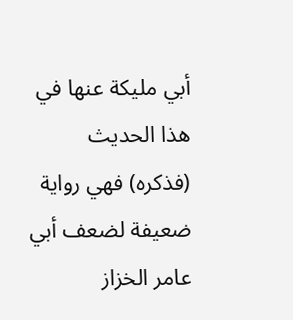أبي مليكة عنها في هذا الحديث (فذكره) فهي رواية ضعيفة لضعف أبي عامر الخزاز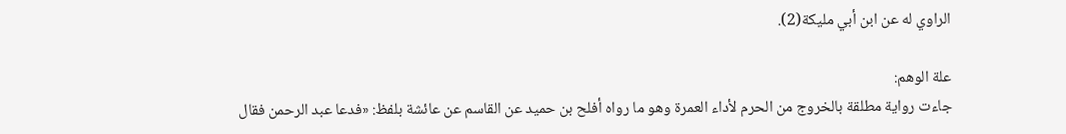الراوي له عن ابن أبي مليكة(2).

علة الوهم:
جاءت رواية مطلقة بالخروج من الحرم لأداء العمرة وهو ما رواه أفلح بن حميد عن القاسم عن عائشة بلفظ: «فدعا عبد الرحمن فقال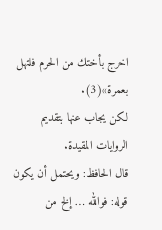اخرج بأختك من الحرم فلتهل بعمرة»(3).
لكن يجاب عنها بتقديم الروايات المقيدة.
قال الحافظ: ويحتمل أن يكون قوله: فوالله … إلخ من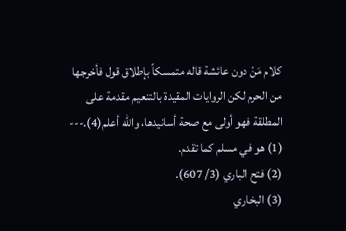كلام مَنْ دون عائشة قاله متمسكاً بإطلاق قول فأخرجها من الحرم لكن الروايات المقيدة بالتنعيم مقدمة على المطلقة فهو أولى مع صحة أسانيدها، والله أعلم(4).---
(1) هو في مسلم كما تقدم.
(2) فتح الباري (3/ 607).
(3) البخاري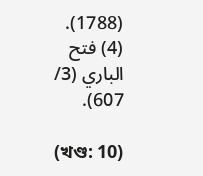(1788).
(4) فتح الباري (3/ 607).

(খণ্ড: 10)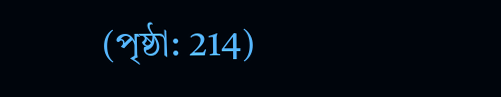(পৃষ্ঠা: 214)